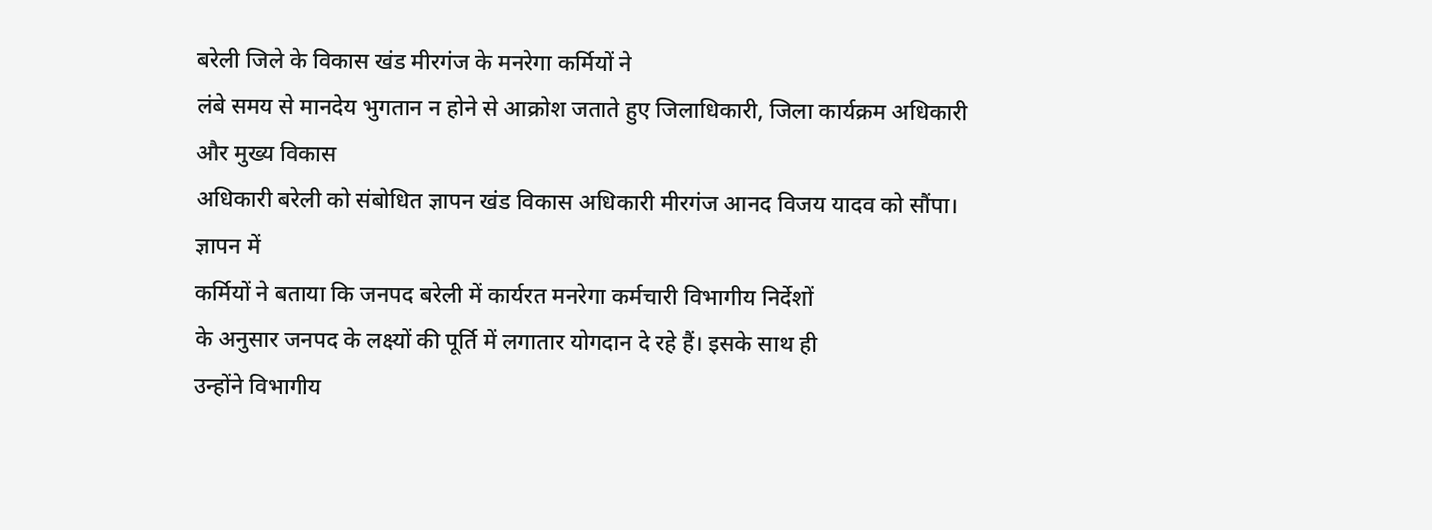बरेली जिले के विकास खंड मीरगंज के मनरेगा कर्मियों ने
लंबे समय से मानदेय भुगतान न होने से आक्रोश जताते हुए जिलाधिकारी, जिला कार्यक्रम अधिकारी और मुख्य विकास
अधिकारी बरेली को संबोधित ज्ञापन खंड विकास अधिकारी मीरगंज आनद विजय यादव को सौंपा।
ज्ञापन में
कर्मियों ने बताया कि जनपद बरेली में कार्यरत मनरेगा कर्मचारी विभागीय निर्देशों
के अनुसार जनपद के लक्ष्यों की पूर्ति में लगातार योगदान दे रहे हैं। इसके साथ ही
उन्होंने विभागीय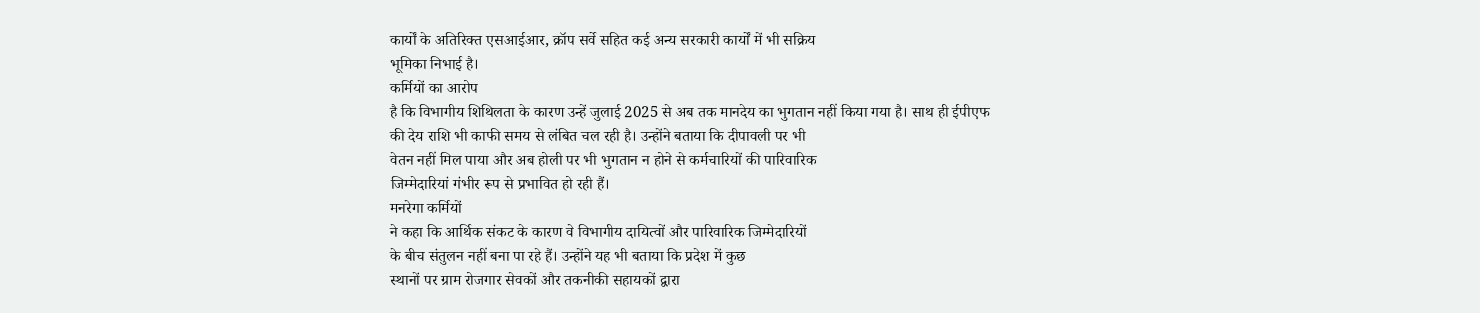कार्यों के अतिरिक्त एसआईआर, क्रॉप सर्वे सहित कई अन्य सरकारी कार्यों में भी सक्रिय
भूमिका निभाई है।
कर्मियों का आरोप
है कि विभागीय शिथिलता के कारण उन्हें जुलाई 2025 से अब तक मानदेय का भुगतान नहीं किया गया है। साथ ही ईपीएफ
की देय राशि भी काफी समय से लंबित चल रही है। उन्होंने बताया कि दीपावली पर भी
वेतन नहीं मिल पाया और अब होली पर भी भुगतान न होने से कर्मचारियों की पारिवारिक
जिम्मेदारियां गंभीर रूप से प्रभावित हो रही हैं।
मनरेगा कर्मियों
ने कहा कि आर्थिक संकट के कारण वे विभागीय दायित्वों और पारिवारिक जिम्मेदारियों
के बीच संतुलन नहीं बना पा रहे हैं। उन्होंने यह भी बताया कि प्रदेश में कुछ
स्थानों पर ग्राम रोजगार सेवकों और तकनीकी सहायकों द्वारा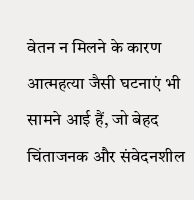वेतन न मिलने के कारण
आत्महत्या जैसी घटनाएं भी सामने आई हैं, जो बेहद चिंताजनक और संवेदनशील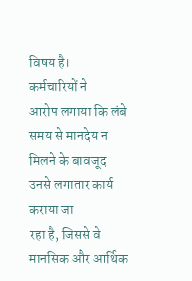विषय है।
कर्मचारियों ने
आरोप लगाया कि लंबे समय से मानदेय न मिलने के बावजूद उनसे लगातार कार्य कराया जा
रहा है, जिससे वे मानसिक और आर्थिक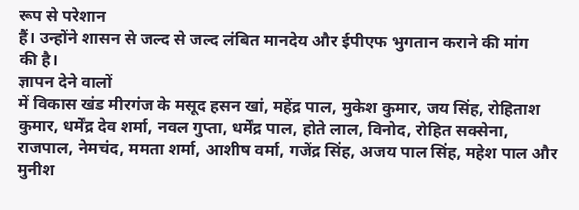रूप से परेशान
हैं। उन्होंने शासन से जल्द से जल्द लंबित मानदेय और ईपीएफ भुगतान कराने की मांग
की है।
ज्ञापन देने वालों
में विकास खंड मीरगंज के मसूद हसन खां, महेंद्र पाल, मुकेश कुमार, जय सिंह, रोहिताश कुमार, धर्मेंद्र देव शर्मा, नवल गुप्ता, धर्मेंद्र पाल, होते लाल, विनोद, रोहित सक्सेना, राजपाल, नेमचंद, ममता शर्मा, आशीष वर्मा, गजेंद्र सिंह, अजय पाल सिंह, महेश पाल और मुनीश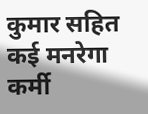कुमार सहित कई मनरेगा
कर्मी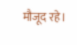मौजूद रहे।